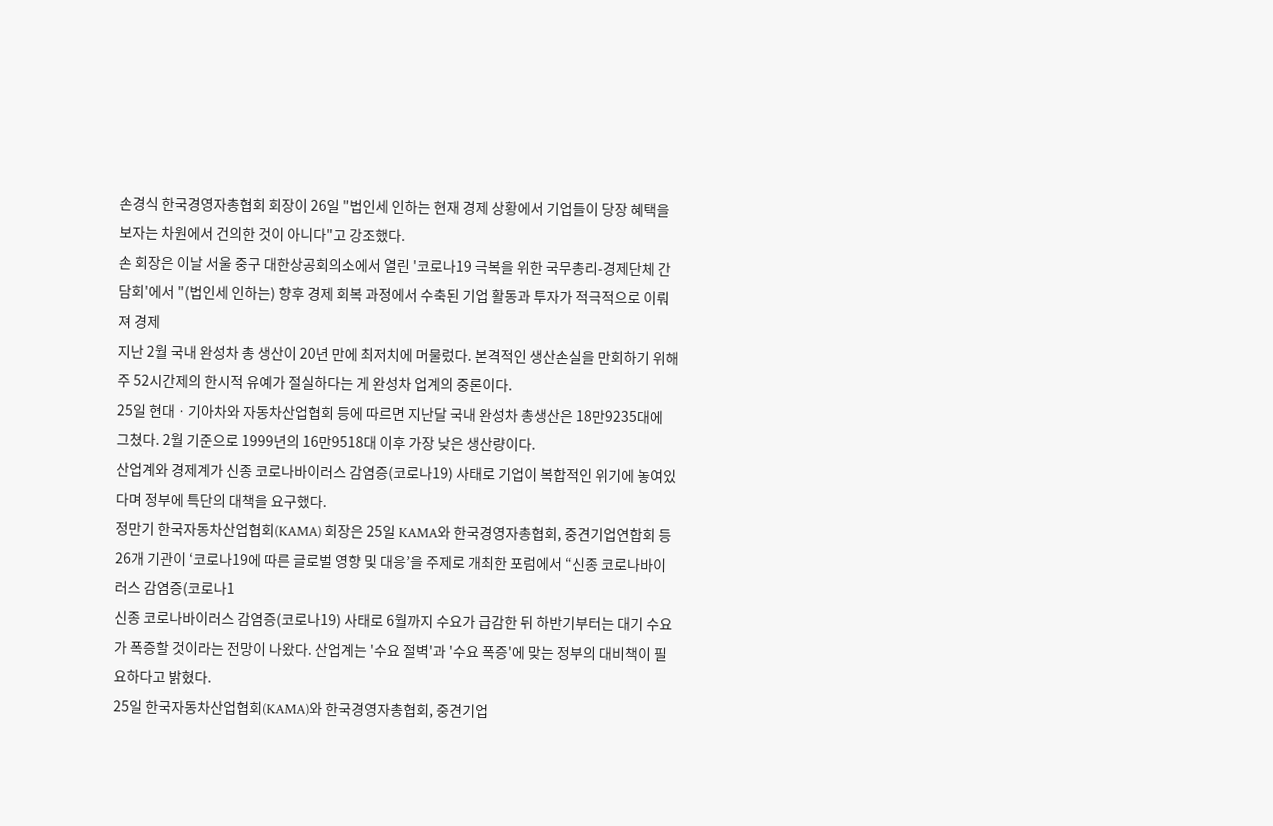손경식 한국경영자총협회 회장이 26일 "법인세 인하는 현재 경제 상황에서 기업들이 당장 혜택을 보자는 차원에서 건의한 것이 아니다"고 강조했다.
손 회장은 이날 서울 중구 대한상공회의소에서 열린 '코로나19 극복을 위한 국무총리-경제단체 간담회'에서 "(법인세 인하는) 향후 경제 회복 과정에서 수축된 기업 활동과 투자가 적극적으로 이뤄져 경제
지난 2월 국내 완성차 총 생산이 20년 만에 최저치에 머물렀다. 본격적인 생산손실을 만회하기 위해 주 52시간제의 한시적 유예가 절실하다는 게 완성차 업계의 중론이다.
25일 현대ㆍ기아차와 자동차산업협회 등에 따르면 지난달 국내 완성차 총생산은 18만9235대에 그쳤다. 2월 기준으로 1999년의 16만9518대 이후 가장 낮은 생산량이다.
산업계와 경제계가 신종 코로나바이러스 감염증(코로나19) 사태로 기업이 복합적인 위기에 놓여있다며 정부에 특단의 대책을 요구했다.
정만기 한국자동차산업협회(KAMA) 회장은 25일 KAMA와 한국경영자총협회, 중견기업연합회 등 26개 기관이 ‘코로나19에 따른 글로벌 영향 및 대응’을 주제로 개최한 포럼에서 “신종 코로나바이러스 감염증(코로나1
신종 코로나바이러스 감염증(코로나19) 사태로 6월까지 수요가 급감한 뒤 하반기부터는 대기 수요가 폭증할 것이라는 전망이 나왔다. 산업계는 '수요 절벽'과 '수요 폭증'에 맞는 정부의 대비책이 필요하다고 밝혔다.
25일 한국자동차산업협회(KAMA)와 한국경영자총협회, 중견기업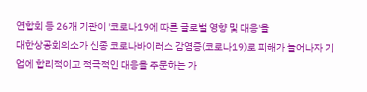연합회 등 26개 기관이 '코로나19에 따른 글로벌 영향 및 대응'을
대한상공회의소가 신종 코로나바이러스 감염증(코로나19)로 피해가 늘어나자 기업에 합리적이고 적극적인 대응을 주문하는 가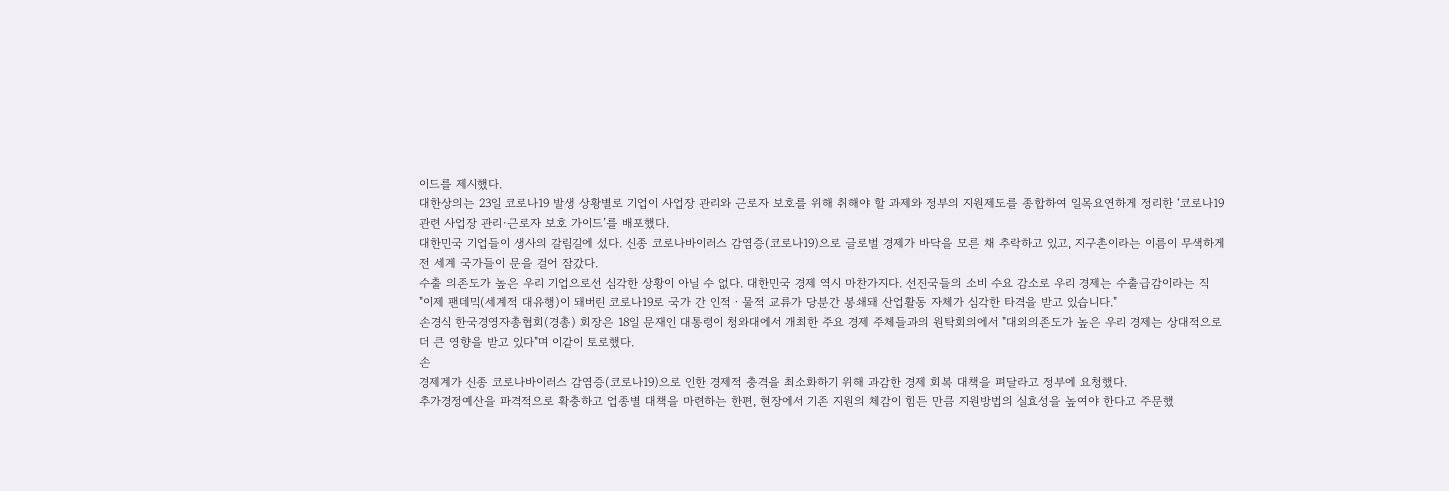이드를 제시했다.
대한상의는 23일 코로나19 발생 상황별로 기업이 사업장 관리와 근로자 보호를 위해 취해야 할 과제와 정부의 지원제도를 종합하여 일목요연하게 정리한 ‘코로나19 관련 사업장 관리·근로자 보호 가이드’를 배포했다.
대한민국 기업들이 생사의 갈림길에 섰다. 신종 코로나바이러스 감염증(코로나19)으로 글로벌 경제가 바닥을 모른 채 추락하고 있고, 지구촌이라는 이름이 무색하게 전 세계 국가들이 문을 걸어 잠갔다.
수출 의존도가 높은 우리 기업으로선 심각한 상황이 아닐 수 없다. 대한민국 경제 역시 마찬가지다. 선진국들의 소비 수요 감소로 우리 경제는 수출급감이라는 직
"이제 팬데믹(세계적 대유행)이 돼버린 코로나19로 국가 간 인적ㆍ물적 교류가 당분간 봉쇄돼 산업활동 자체가 심각한 타격을 받고 있습니다."
손경식 한국경영자총협회(경총) 회장은 18일 문재인 대통령이 청와대에서 개최한 주요 경제 주체들과의 원탁회의에서 "대외의존도가 높은 우리 경제는 상대적으로 더 큰 영향을 받고 있다"며 이같이 토로했다.
손
경제계가 신종 코로나바이러스 감염증(코로나19)으로 인한 경제적 충격을 최소화하기 위해 과감한 경제 회복 대책을 펴달라고 정부에 요청했다.
추가경정예산을 파격적으로 확충하고 업종별 대책을 마련하는 한편, 현장에서 기존 지원의 체감이 힘든 만큼 지원방법의 실효성을 높여야 한다고 주문했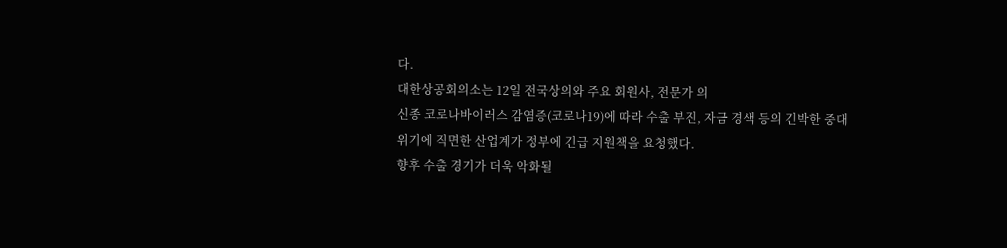다.
대한상공회의소는 12일 전국상의와 주요 회원사, 전문가 의
신종 코로나바이러스 감염증(코로나19)에 따라 수출 부진, 자금 경색 등의 긴박한 중대 위기에 직면한 산업계가 정부에 긴급 지원책을 요청했다.
향후 수출 경기가 더욱 악화될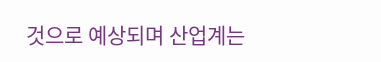것으로 예상되며 산업계는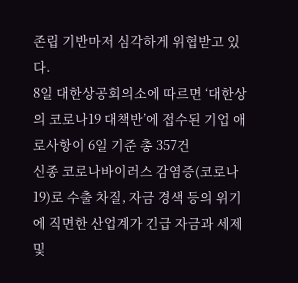존립 기반마저 심각하게 위협받고 있다.
8일 대한상공회의소에 따르면 ‘대한상의 코로나19 대책반’에 접수된 기업 애로사항이 6일 기준 총 357건
신종 코로나바이러스 감염증(코로나19)로 수출 차질, 자금 경색 등의 위기에 직면한 산업계가 긴급 자금과 세제 및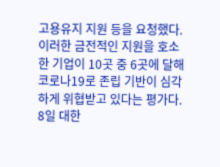고용유지 지원 등을 요청했다.
이러한 금전적인 지원을 호소한 기업이 10곳 중 6곳에 달해 코로나19로 존립 기반이 심각하게 위협받고 있다는 평가다.
8일 대한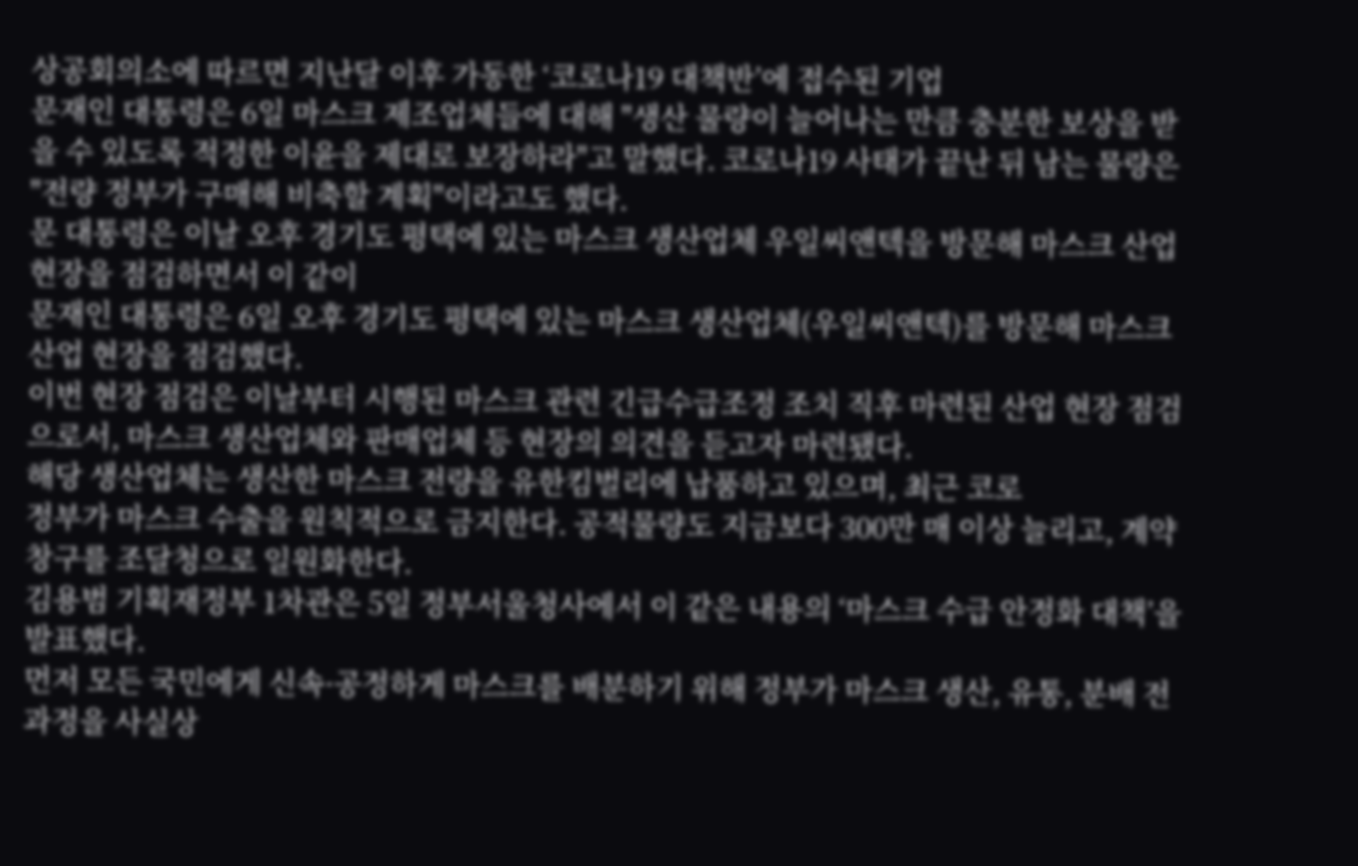상공회의소에 따르면 지난달 이후 가동한 ‘코로나19 대책반’에 접수된 기업
문재인 대통령은 6일 마스크 제조업체들에 대해 "생산 물량이 늘어나는 만큼 충분한 보상을 받을 수 있도록 적정한 이윤을 제대로 보장하라"고 말했다. 코로나19 사태가 끝난 뒤 남는 물량은 "전량 정부가 구매해 비축할 계획"이라고도 했다.
문 대통령은 이날 오후 경기도 평택에 있는 마스크 생산업체 우일씨앤텍을 방문해 마스크 산업 현장을 점검하면서 이 같이
문재인 대통령은 6일 오후 경기도 평택에 있는 마스크 생산업체(우일씨앤텍)를 방문해 마스크 산업 현장을 점검했다.
이번 현장 점검은 이날부터 시행된 마스크 관련 긴급수급조정 조치 직후 마련된 산업 현장 점검으로서, 마스크 생산업체와 판매업체 등 현장의 의견을 듣고자 마련됐다.
해당 생산업체는 생산한 마스크 전량을 유한킴벌리에 납품하고 있으며, 최근 코로
정부가 마스크 수출을 원칙적으로 금지한다. 공적물량도 지금보다 300만 매 이상 늘리고, 계약 창구를 조달청으로 일원화한다.
김용범 기획재정부 1차관은 5일 정부서울청사에서 이 같은 내용의 ‘마스크 수급 안정화 대책’을 발표했다.
먼저 모든 국민에게 신속·공정하게 마스크를 배분하기 위해 정부가 마스크 생산, 유통, 분배 전과정을 사실상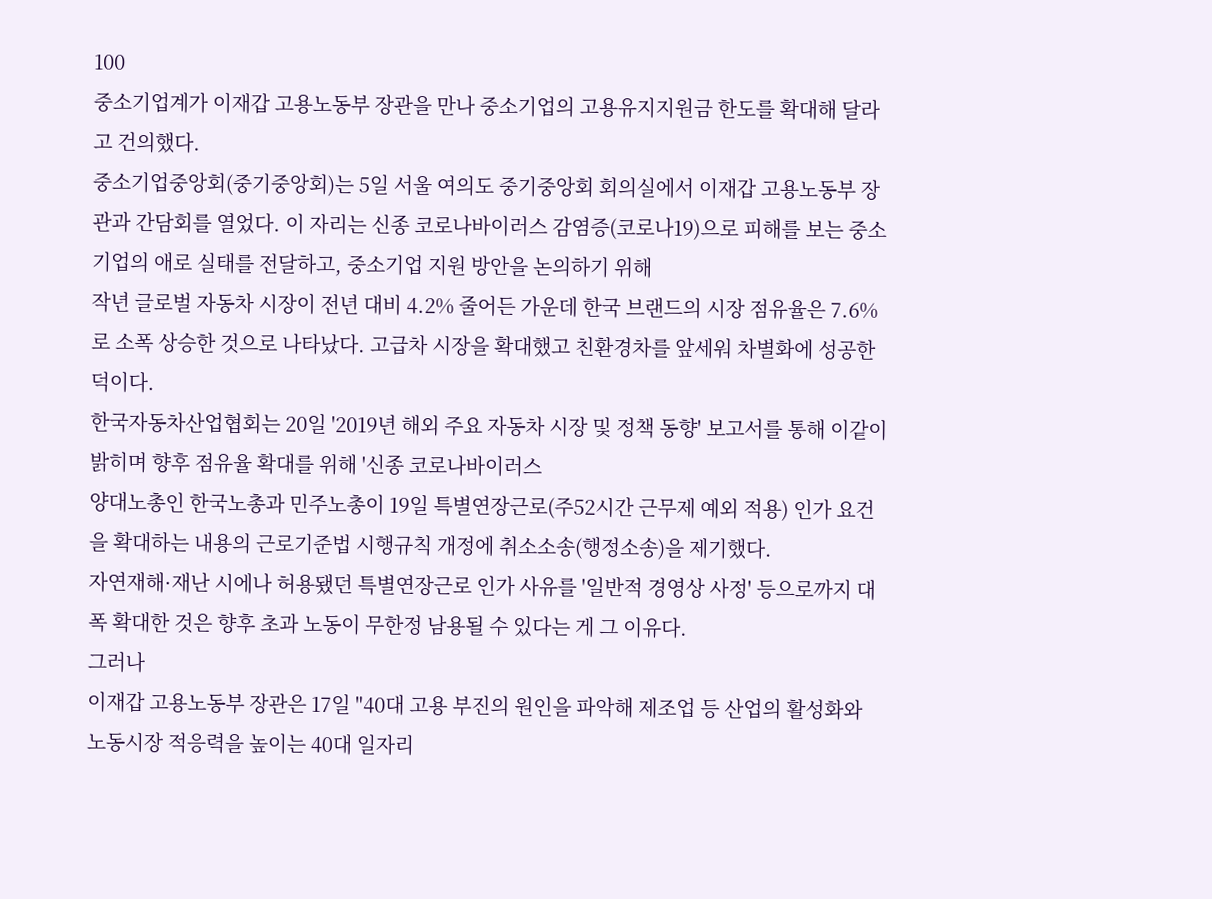100
중소기업계가 이재갑 고용노동부 장관을 만나 중소기업의 고용유지지원금 한도를 확대해 달라고 건의했다.
중소기업중앙회(중기중앙회)는 5일 서울 여의도 중기중앙회 회의실에서 이재갑 고용노동부 장관과 간담회를 열었다. 이 자리는 신종 코로나바이러스 감염증(코로나19)으로 피해를 보는 중소기업의 애로 실태를 전달하고, 중소기업 지원 방안을 논의하기 위해
작년 글로벌 자동차 시장이 전년 대비 4.2% 줄어든 가운데 한국 브랜드의 시장 점유율은 7.6%로 소폭 상승한 것으로 나타났다. 고급차 시장을 확대했고 친환경차를 앞세워 차별화에 성공한 덕이다.
한국자동차산업협회는 20일 '2019년 해외 주요 자동차 시장 및 정책 동향' 보고서를 통해 이같이 밝히며 향후 점유율 확대를 위해 '신종 코로나바이러스
양대노총인 한국노총과 민주노총이 19일 특별연장근로(주52시간 근무제 예외 적용) 인가 요건을 확대하는 내용의 근로기준법 시행규칙 개정에 취소소송(행정소송)을 제기했다.
자연재해·재난 시에나 허용됐던 특별연장근로 인가 사유를 '일반적 경영상 사정' 등으로까지 대폭 확대한 것은 향후 초과 노동이 무한정 남용될 수 있다는 게 그 이유다.
그러나
이재갑 고용노동부 장관은 17일 "40대 고용 부진의 원인을 파악해 제조업 등 산업의 활성화와 노동시장 적응력을 높이는 40대 일자리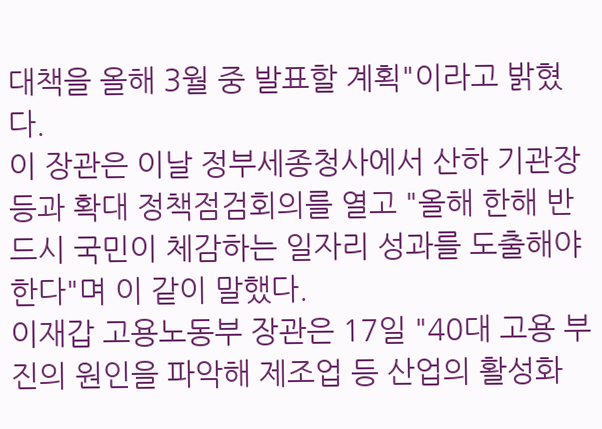대책을 올해 3월 중 발표할 계획"이라고 밝혔다.
이 장관은 이날 정부세종청사에서 산하 기관장 등과 확대 정책점검회의를 열고 "올해 한해 반드시 국민이 체감하는 일자리 성과를 도출해야 한다"며 이 같이 말했다.
이재갑 고용노동부 장관은 17일 "40대 고용 부진의 원인을 파악해 제조업 등 산업의 활성화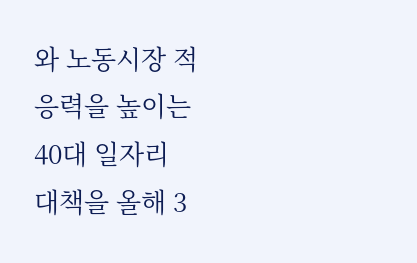와 노동시장 적응력을 높이는 40대 일자리 대책을 올해 3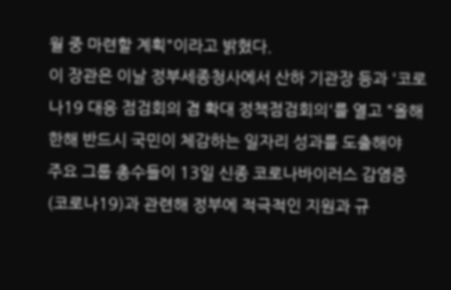월 중 마련할 계획"이라고 밝혔다.
이 장관은 이날 정부세종청사에서 산하 기관장 등과 '코로나19 대응 점검회의 겸 확대 정책점검회의'를 열고 "올해 한해 반드시 국민이 체감하는 일자리 성과를 도출해야
주요 그룹 총수들이 13일 신종 코로나바이러스 감염증(코로나19)과 관련해 정부에 적극적인 지원과 규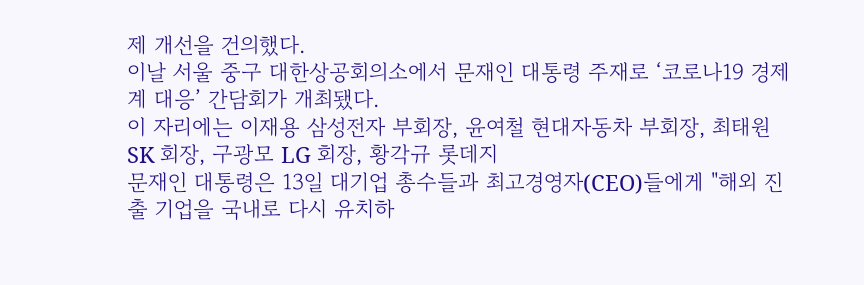제 개선을 건의했다.
이날 서울 중구 대한상공회의소에서 문재인 대통령 주재로 ‘코로나19 경제계 대응’ 간담회가 개최됐다.
이 자리에는 이재용 삼성전자 부회장, 윤여철 현대자동차 부회장, 최태원 SK 회장, 구광모 LG 회장, 황각규 롯데지
문재인 대통령은 13일 대기업 총수들과 최고경영자(CEO)들에게 "해외 진출 기업을 국내로 다시 유치하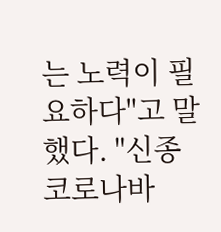는 노력이 필요하다"고 말했다. "신종 코로나바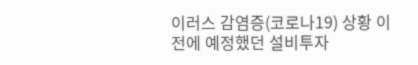이러스 감염증(코로나19) 상황 이전에 예정했던 설비투자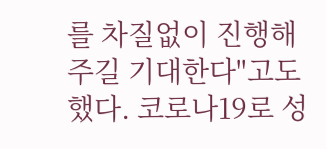를 차질없이 진행해 주길 기대한다"고도 했다. 코로나19로 성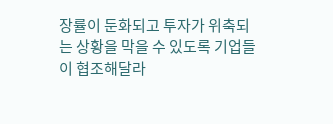장률이 둔화되고 투자가 위축되는 상황을 막을 수 있도록 기업들이 협조해달라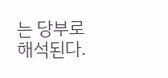는 당부로 해석된다.